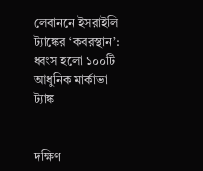লেবাননে ইসরাইলি ট্যাঙ্কের ‘কবরস্থান’: ধ্বংস হলো ১০০টি আধুনিক মার্কাভা ট্যাঙ্ক


দক্ষিণ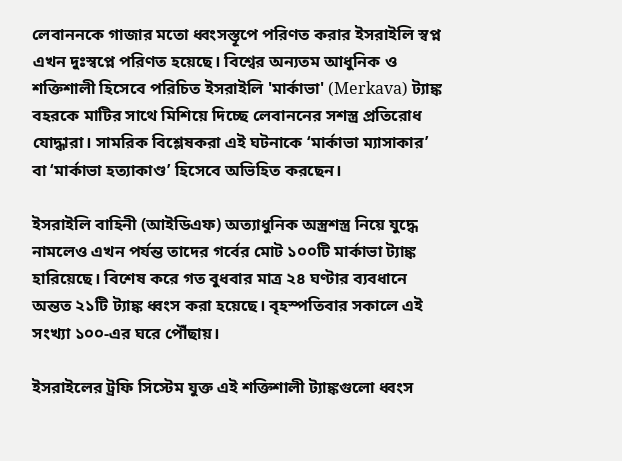লেবাননকে গাজার মতো ধ্বংসস্তূপে পরিণত করার ইসরাইলি স্বপ্ন এখন দুঃস্বপ্নে পরিণত হয়েছে। বিশ্বের অন্যতম আধুনিক ও শক্তিশালী হিসেবে পরিচিত ইসরাইলি 'মার্কাভা' (Merkava) ট্যাঙ্ক বহরকে মাটির সাথে মিশিয়ে দিচ্ছে লেবাননের সশস্ত্র প্রতিরোধ যোদ্ধারা। সামরিক বিশ্লেষকরা এই ঘটনাকে ‘মার্কাভা ম্যাসাকার’ বা ‘মার্কাভা হত্যাকাণ্ড’ হিসেবে অভিহিত করছেন।

ইসরাইলি বাহিনী (আইডিএফ) অত্যাধুনিক অস্ত্রশস্ত্র নিয়ে যুদ্ধে নামলেও এখন পর্যন্ত তাদের গর্বের মোট ১০০টি মার্কাভা ট্যাঙ্ক হারিয়েছে। বিশেষ করে গত বুধবার মাত্র ২৪ ঘণ্টার ব্যবধানে অন্তত ২১টি ট্যাঙ্ক ধ্বংস করা হয়েছে। বৃহস্পতিবার সকালে এই সংখ্যা ১০০-এর ঘরে পৌঁছায়।

ইসরাইলের ট্রফি সিস্টেম যুক্ত এই শক্তিশালী ট্যাঙ্কগুলো ধ্বংস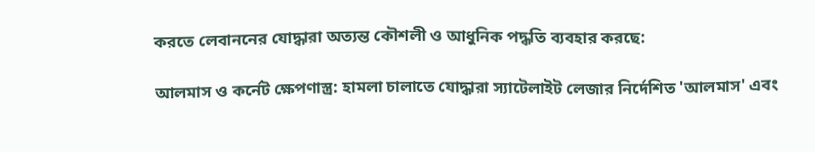করতে লেবাননের যোদ্ধারা অত্যন্ত কৌশলী ও আধুনিক পদ্ধতি ব্যবহার করছে:

আলমাস ও কর্নেট ক্ষেপণাস্ত্র: হামলা চালাতে যোদ্ধারা স্যাটেলাইট লেজার নির্দেশিত 'আলমাস' এবং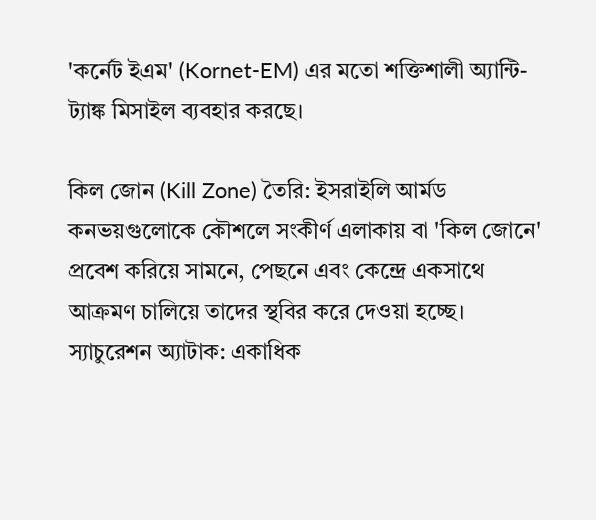'কর্নেট ইএম' (Kornet-EM) এর মতো শক্তিশালী অ্যান্টি-ট্যাঙ্ক মিসাইল ব্যবহার করছে।

কিল জোন (Kill Zone) তৈরি: ইসরাইলি আর্মড কনভয়গুলোকে কৌশলে সংকীর্ণ এলাকায় বা 'কিল জোনে' প্রবেশ করিয়ে সামনে, পেছনে এবং কেন্দ্রে একসাথে আক্রমণ চালিয়ে তাদের স্থবির করে দেওয়া হচ্ছে।
স্যাচুরেশন অ্যাটাক: একাধিক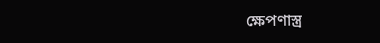ক্ষেপণাস্ত্র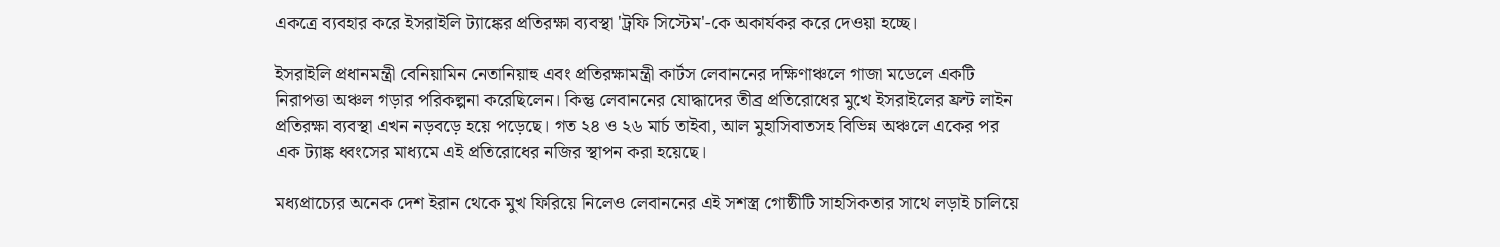একত্রে ব্যবহার করে ইসরাইলি ট্যাঙ্কের প্রতিরক্ষা ব্যবস্থা 'ট্রফি সিস্টেম'-কে অকার্যকর করে দেওয়া হচ্ছে।

ইসরাইলি প্রধানমন্ত্রী বেনিয়ামিন নেতানিয়াহু এবং প্রতিরক্ষামন্ত্রী কার্টস লেবাননের দক্ষিণাঞ্চলে গাজা মডেলে একটি নিরাপত্তা অঞ্চল গড়ার পরিকল্পনা করেছিলেন। কিন্তু লেবাননের যোদ্ধাদের তীব্র প্রতিরোধের মুখে ইসরাইলের ফ্রন্ট লাইন প্রতিরক্ষা ব্যবস্থা এখন নড়বড়ে হয়ে পড়েছে। গত ২৪ ও ২৬ মার্চ তাইবা, আল মুহাসিবাতসহ বিভিন্ন অঞ্চলে একের পর এক ট্যাঙ্ক ধ্বংসের মাধ্যমে এই প্রতিরোধের নজির স্থাপন করা হয়েছে।

মধ্যপ্রাচ্যের অনেক দেশ ইরান থেকে মুখ ফিরিয়ে নিলেও লেবাননের এই সশস্ত্র গোষ্ঠীটি সাহসিকতার সাথে লড়াই চালিয়ে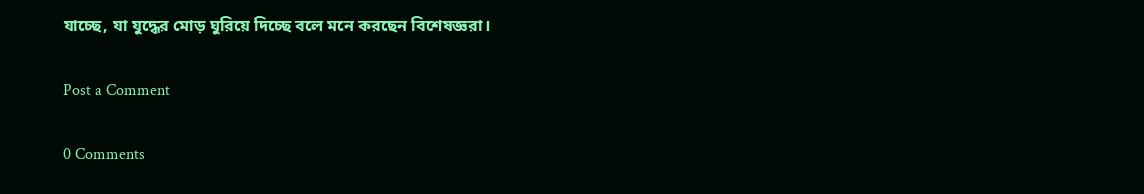যাচ্ছে, যা যুদ্ধের মোড় ঘুরিয়ে দিচ্ছে বলে মনে করছেন বিশেষজ্ঞরা।

Post a Comment

0 Comments